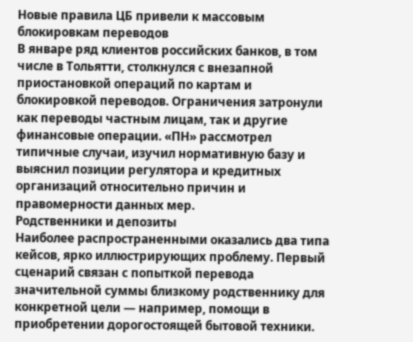Новые правила ЦБ привели к массовым блокировкам переводов
В январе ряд клиентов российских банков, в том числе в Тольятти, столкнулся с внезапной приостановкой операций по картам и блокировкой переводов. Ограничения затронули как переводы частным лицам, так и другие финансовые операции. «ПН» рассмотрел типичные случаи, изучил нормативную базу и выяснил позиции регулятора и кредитных организаций относительно причин и правомерности данных мер.
Родственники и депозиты
Наиболее распространенными оказались два типа кейсов, ярко иллюстрирующих проблему. Первый сценарий связан с попыткой перевода значительной суммы близкому родственнику для конкретной цели — например, помощи в приобретении дорогостоящей бытовой техники.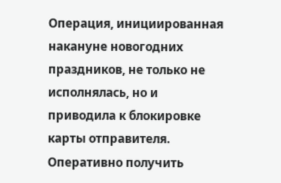Операция, инициированная накануне новогодних праздников, не только не исполнялась, но и приводила к блокировке карты отправителя. Оперативно получить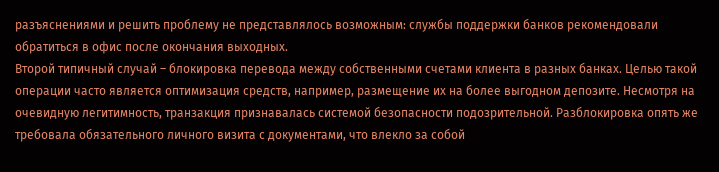разъяснениями и решить проблему не представлялось возможным: службы поддержки банков рекомендовали обратиться в офис после окончания выходных.
Второй типичный случай – блокировка перевода между собственными счетами клиента в разных банках. Целью такой операции часто является оптимизация средств, например, размещение их на более выгодном депозите. Несмотря на очевидную легитимность, транзакция признавалась системой безопасности подозрительной. Разблокировка опять же требовала обязательного личного визита с документами, что влекло за собой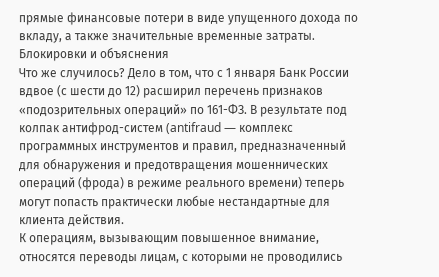прямые финансовые потери в виде упущенного дохода по вкладу, а также значительные временные затраты.
Блокировки и объяснения
Что же случилось? Дело в том, что с 1 января Банк России вдвое (с шести до 12) расширил перечень признаков «подозрительных операций» по 161-ФЗ. В результате под колпак антифрод-систем (antifraud — комплекс программных инструментов и правил, предназначенный для обнаружения и предотвращения мошеннических операций (фрода) в режиме реального времени) теперь могут попасть практически любые нестандартные для клиента действия.
К операциям, вызывающим повышенное внимание, относятся переводы лицам, с которыми не проводились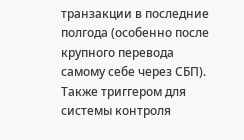транзакции в последние полгода (особенно после крупного перевода самому себе через СБП). Также триггером для системы контроля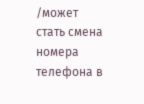/может стать смена номера телефона в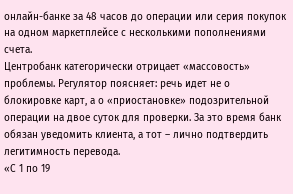онлайн-банке за 48 часов до операции или серия покупок на одном маркетплейсе с несколькими пополнениями счета.
Центробанк категорически отрицает «массовость» проблемы. Регулятор поясняет: речь идет не о блокировке карт, а о «приостановке» подозрительной операции на двое суток для проверки. За это время банк обязан уведомить клиента, а тот – лично подтвердить легитимность перевода.
«С 1 по 19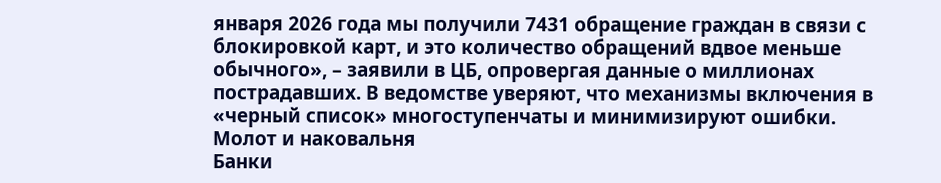января 2026 года мы получили 7431 обращение граждан в связи с блокировкой карт, и это количество обращений вдвое меньше обычного», – заявили в ЦБ, опровергая данные о миллионах пострадавших. В ведомстве уверяют, что механизмы включения в «черный список» многоступенчаты и минимизируют ошибки.
Молот и наковальня
Банки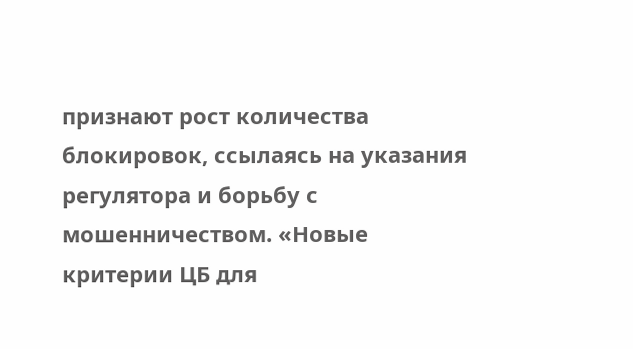признают рост количества блокировок, ссылаясь на указания регулятора и борьбу с мошенничеством. «Новые критерии ЦБ для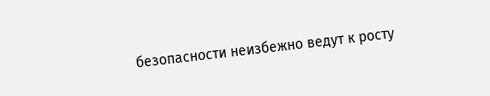безопасности неизбежно ведут к росту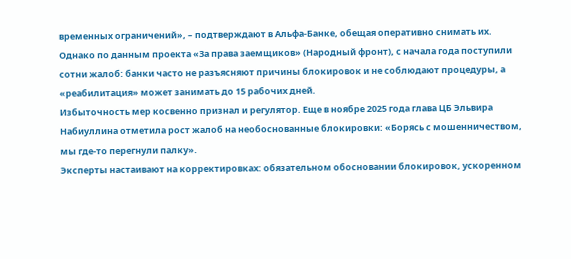временных ограничений», – подтверждают в Альфа-Банке, обещая оперативно снимать их. Однако по данным проекта «За права заемщиков» (Народный фронт), с начала года поступили сотни жалоб: банки часто не разъясняют причины блокировок и не соблюдают процедуры, а «реабилитация» может занимать до 15 рабочих дней.
Избыточность мер косвенно признал и регулятор. Еще в ноябре 2025 года глава ЦБ Эльвира Набиуллина отметила рост жалоб на необоснованные блокировки: «Борясь с мошенничеством, мы где-то перегнули палку».
Эксперты настаивают на корректировках: обязательном обосновании блокировок, ускоренном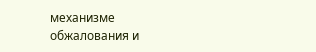механизме обжалования и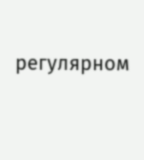регулярном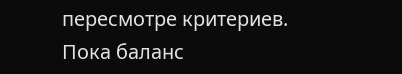пересмотре критериев. Пока баланс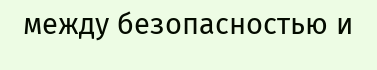между безопасностью и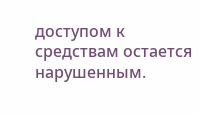доступом к средствам остается нарушенным.